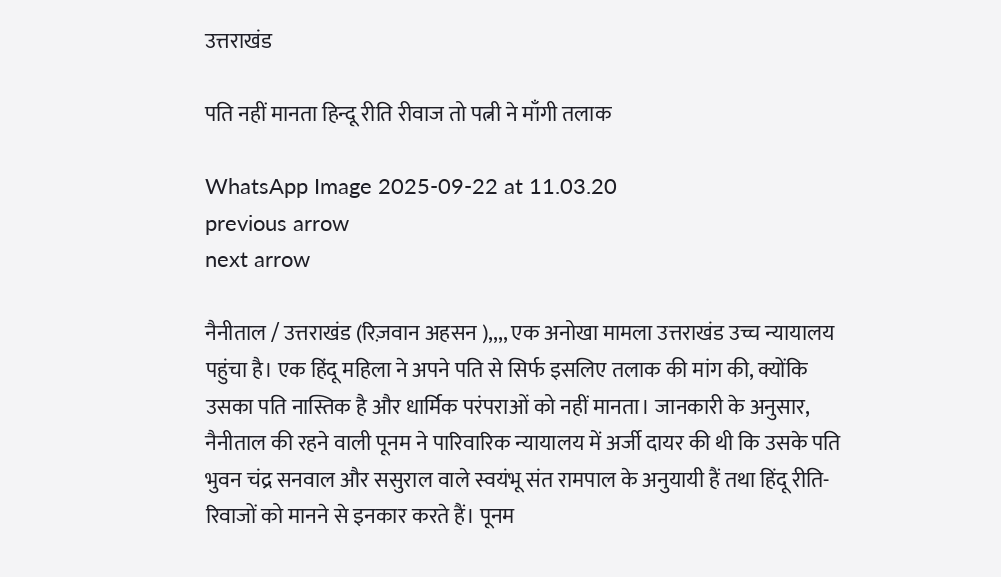उत्तराखंड

पति नहीं मानता हिन्दू रीति रीवाज तो पत्नी ने माँगी तलाक

WhatsApp Image 2025-09-22 at 11.03.20
previous arrow
next arrow

नैनीताल / उत्तराखंड (रिज़वान अहसन ),,,, एक अनोखा मामला उत्तराखंड उच्च न्यायालय पहुंचा है। एक हिंदू महिला ने अपने पति से सिर्फ इसलिए तलाक की मांग की, क्योंकि उसका पति नास्तिक है और धार्मिक परंपराओं को नहीं मानता। जानकारी के अनुसार, नैनीताल की रहने वाली पूनम ने पारिवारिक न्यायालय में अर्जी दायर की थी कि उसके पति भुवन चंद्र सनवाल और ससुराल वाले स्वयंभू संत रामपाल के अनुयायी हैं तथा हिंदू रीति-रिवाजों को मानने से इनकार करते हैं। पूनम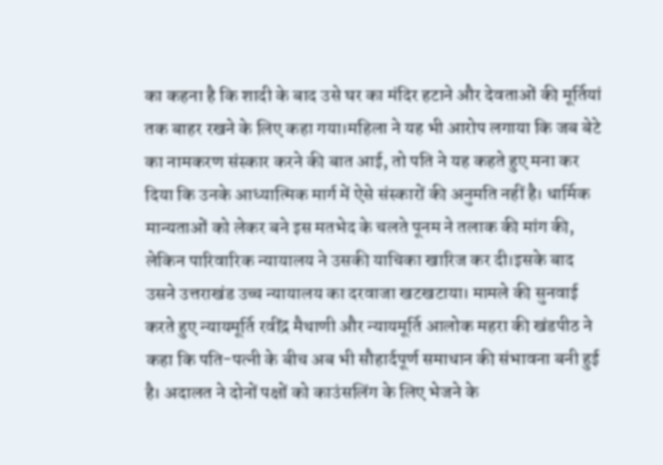का कहना है कि शादी के बाद उसे घर का मंदिर हटाने और देवताओं की मूर्तियां तक बाहर रखने के लिए कहा गया।महिला ने यह भी आरोप लगाया कि जब बेटे का नामकरण संस्कार करने की बात आई, तो पति ने यह कहते हुए मना कर दिया कि उनके आध्यात्मिक मार्ग में ऐसे संस्कारों की अनुमति नहीं है। धार्मिक मान्यताओं को लेकर बने इस मतभेद के चलते पूनम ने तलाक की मांग की, लेकिन पारिवारिक न्यायालय ने उसकी याचिका खारिज कर दी।इसके बाद उसने उत्तराखंड उच्च न्यायालय का दरवाजा खटखटाया। मामले की सुनवाई करते हुए न्यायमूर्ति रवींद्र मैथाणी और न्यायमूर्ति आलोक महरा की खंडपीठ ने कहा कि पति-पत्नी के बीच अब भी सौहार्दपूर्ण समाधान की संभावना बनी हुई है। अदालत ने दोनों पक्षों को काउंसलिंग के लिए भेजने के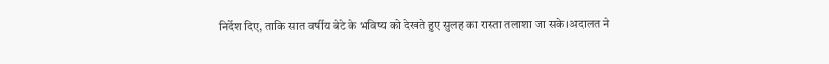निर्देश दिए, ताकि सात वर्षीय बेटे के भविष्य को देखते हुए सुलह का रास्ता तलाशा जा सके।अदालत ने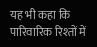यह भी कहा कि पारिवारिक रिश्तों में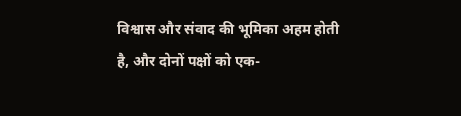विश्वास और संवाद की भूमिका अहम होती है, और दोनों पक्षों को एक-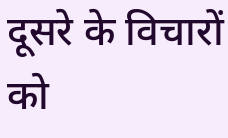दूसरे के विचारों को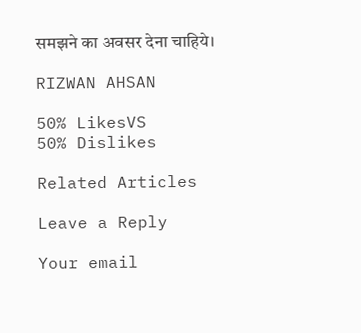समझने का अवसर देना चाहिये।

RIZWAN AHSAN

50% LikesVS
50% Dislikes

Related Articles

Leave a Reply

Your email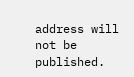address will not be published.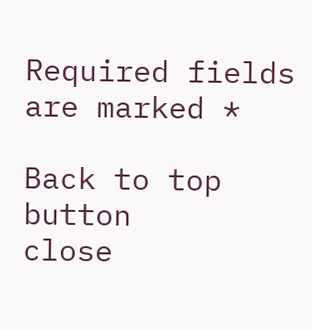Required fields are marked *

Back to top button
close